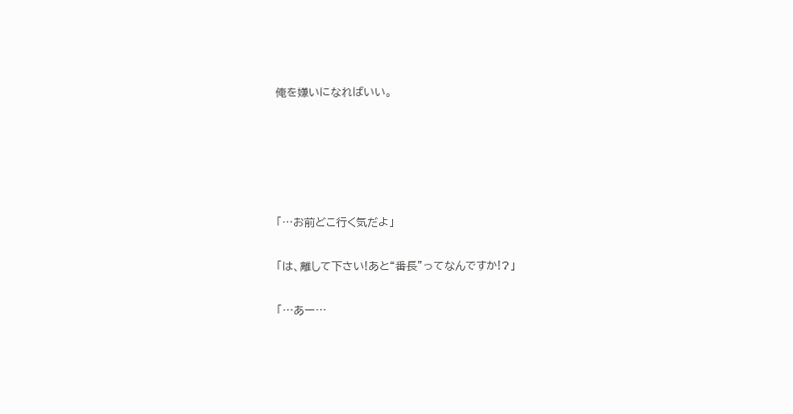俺を嫌いになればいい。





「…お前どこ行く気だよ」

「は、離して下さい!あと“番長”ってなんですか!?」

「…あー…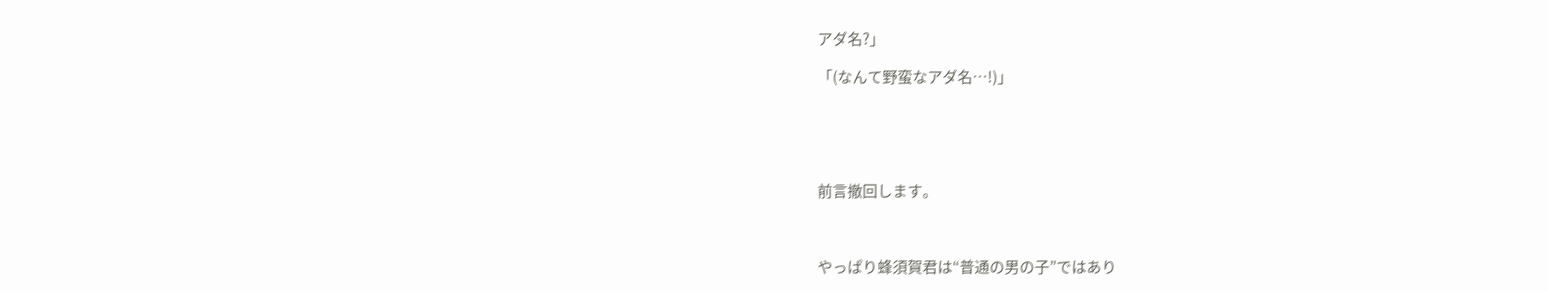アダ名?」

「(なんて野蛮なアダ名…!)」





前言撤回します。



やっぱり蜂須賀君は“普通の男の子”ではあり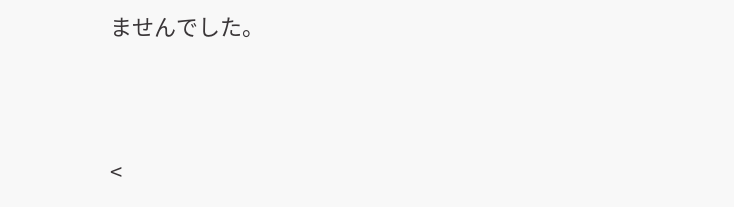ませんでした。





<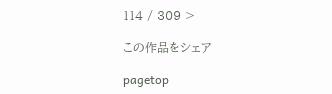114 / 309 >

この作品をシェア

pagetop